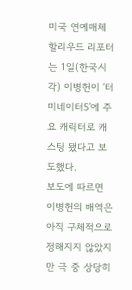미국 연예매체 할리우드 리포터는 1일(한국시각) 이병헌이 ‘터미네이터5’에 주요 캐릭터로 캐스팅 됐다고 보도했다.
보도에 따르면 이병헌의 배역은 아직 구체적으로 정해지지 않았지만 극 중 상당히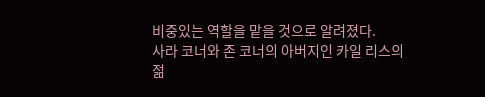비중있는 역할을 맡을 것으로 알려졌다.
사라 코너와 존 코너의 아버지인 카일 리스의 젊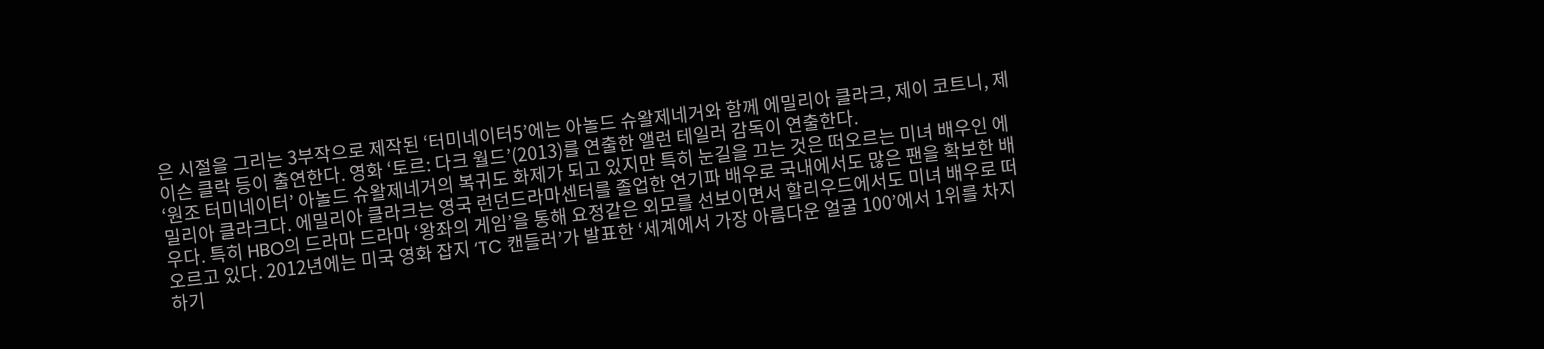은 시절을 그리는 3부작으로 제작된 ‘터미네이터5’에는 아놀드 슈왈제네거와 함께 에밀리아 클라크, 제이 코트니, 제이슨 클락 등이 출연한다. 영화 ‘토르: 다크 월드’(2013)를 연출한 앨런 테일러 감독이 연출한다.
‘원조 터미네이터’ 아놀드 슈왈제네거의 복귀도 화제가 되고 있지만 특히 눈길을 끄는 것은 떠오르는 미녀 배우인 에밀리아 클라크다. 에밀리아 클라크는 영국 런던드라마센터를 졸업한 연기파 배우로 국내에서도 많은 팬을 확보한 배우다. 특히 HBO의 드라마 드라마 ‘왕좌의 게임’을 통해 요정같은 외모를 선보이면서 할리우드에서도 미녀 배우로 떠오르고 있다. 2012년에는 미국 영화 잡지 ‘TC 캔들러’가 발표한 ‘세계에서 가장 아름다운 얼굴 100’에서 1위를 차지하기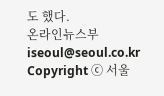도 했다.
온라인뉴스부 iseoul@seoul.co.kr
Copyright ⓒ 서울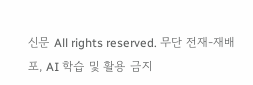신문 All rights reserved. 무단 전재-재배포, AI 학습 및 활용 금지